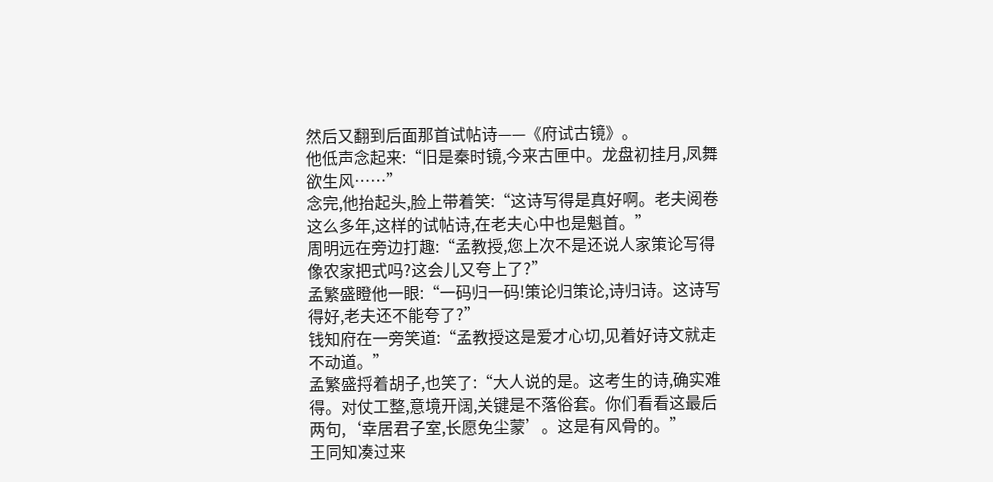然后又翻到后面那首试帖诗——《府试古镜》。
他低声念起来:“旧是秦时镜,今来古匣中。龙盘初挂月,凤舞欲生风……”
念完,他抬起头,脸上带着笑:“这诗写得是真好啊。老夫阅卷这么多年,这样的试帖诗,在老夫心中也是魁首。”
周明远在旁边打趣:“孟教授,您上次不是还说人家策论写得像农家把式吗?这会儿又夸上了?”
孟繁盛瞪他一眼:“一码归一码!策论归策论,诗归诗。这诗写得好,老夫还不能夸了?”
钱知府在一旁笑道:“孟教授这是爱才心切,见着好诗文就走不动道。”
孟繁盛捋着胡子,也笑了:“大人说的是。这考生的诗,确实难得。对仗工整,意境开阔,关键是不落俗套。你们看看这最后两句,‘幸居君子室,长愿免尘蒙’。这是有风骨的。”
王同知凑过来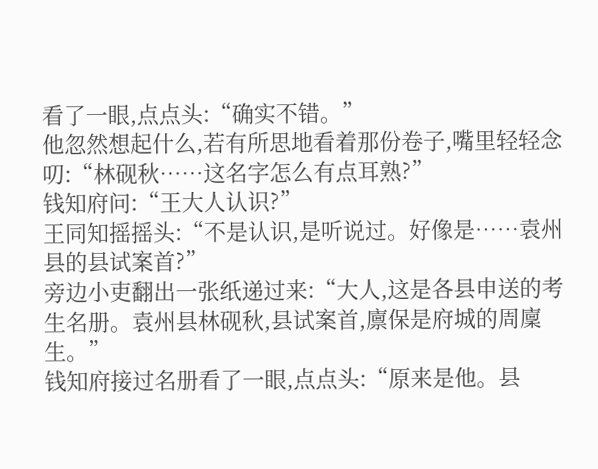看了一眼,点点头:“确实不错。”
他忽然想起什么,若有所思地看着那份卷子,嘴里轻轻念叨:“林砚秋……这名字怎么有点耳熟?”
钱知府问:“王大人认识?”
王同知摇摇头:“不是认识,是听说过。好像是……袁州县的县试案首?”
旁边小吏翻出一张纸递过来:“大人,这是各县申送的考生名册。袁州县林砚秋,县试案首,廪保是府城的周廩生。”
钱知府接过名册看了一眼,点点头:“原来是他。县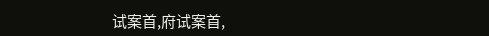试案首,府试案首,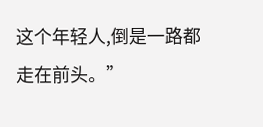这个年轻人,倒是一路都走在前头。”